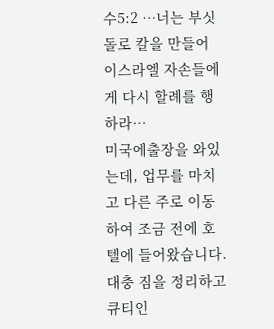수5:2 …너는 부싯돌로 칼을 만들어 이스라엘 자손들에게 다시 할례를 행하라…
미국에출장을 와있는데, 업무를 마치고 다른 주로 이동하여 조금 전에 호텔에 들어왔습니다. 대충 짐을 정리하고 큐티인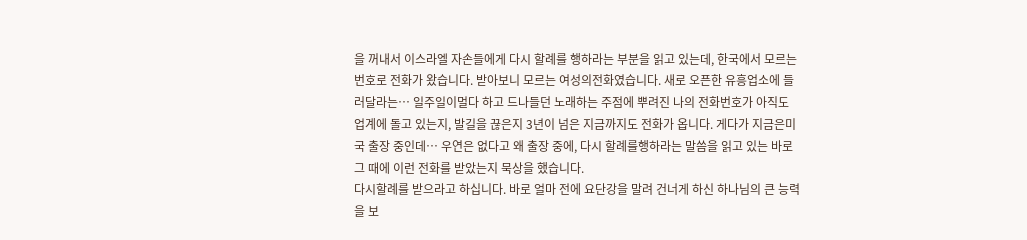을 꺼내서 이스라엘 자손들에게 다시 할례를 행하라는 부분을 읽고 있는데, 한국에서 모르는 번호로 전화가 왔습니다. 받아보니 모르는 여성의전화였습니다. 새로 오픈한 유흥업소에 들러달라는… 일주일이멀다 하고 드나들던 노래하는 주점에 뿌려진 나의 전화번호가 아직도 업계에 돌고 있는지, 발길을 끊은지 3년이 넘은 지금까지도 전화가 옵니다. 게다가 지금은미국 출장 중인데… 우연은 없다고 왜 출장 중에, 다시 할례를행하라는 말씀을 읽고 있는 바로 그 때에 이런 전화를 받았는지 묵상을 했습니다.
다시할례를 받으라고 하십니다. 바로 얼마 전에 요단강을 말려 건너게 하신 하나님의 큰 능력을 보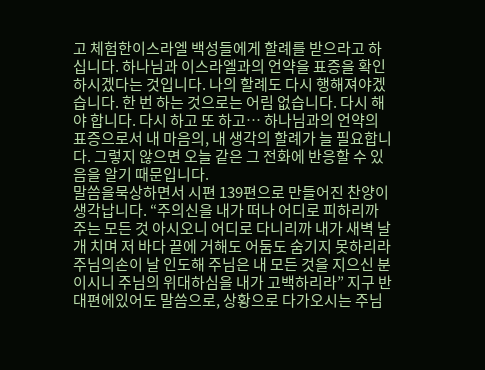고 체험한이스라엘 백성들에게 할례를 받으라고 하십니다. 하나님과 이스라엘과의 언약을 표증을 확인하시겠다는 것입니다. 나의 할례도 다시 행해져야겠습니다. 한 번 하는 것으로는 어림 없습니다. 다시 해야 합니다. 다시 하고 또 하고… 하나님과의 언약의 표증으로서 내 마음의, 내 생각의 할례가 늘 필요합니다. 그렇지 않으면 오늘 같은 그 전화에 반응할 수 있음을 알기 때문입니다.
말씀을묵상하면서 시편 139편으로 만들어진 찬양이 생각납니다. “주의신을 내가 떠나 어디로 피하리까 주는 모든 것 아시오니 어디로 다니리까 내가 새벽 날개 치며 저 바다 끝에 거해도 어둠도 숨기지 못하리라 주님의손이 날 인도해 주님은 내 모든 것을 지으신 분이시니 주님의 위대하심을 내가 고백하리라” 지구 반대편에있어도 말씀으로, 상황으로 다가오시는 주님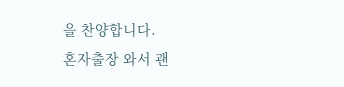을 찬양합니다.
혼자출장 와서 괜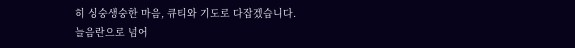히 싱숭생숭한 마음, 큐티와 기도로 다잡겠습니다.
늘음란으로 넘어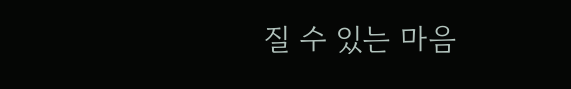질 수 있는 마음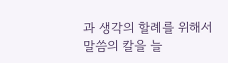과 생각의 할례를 위해서 말씀의 칼을 늘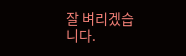잘 벼리겠습니다.